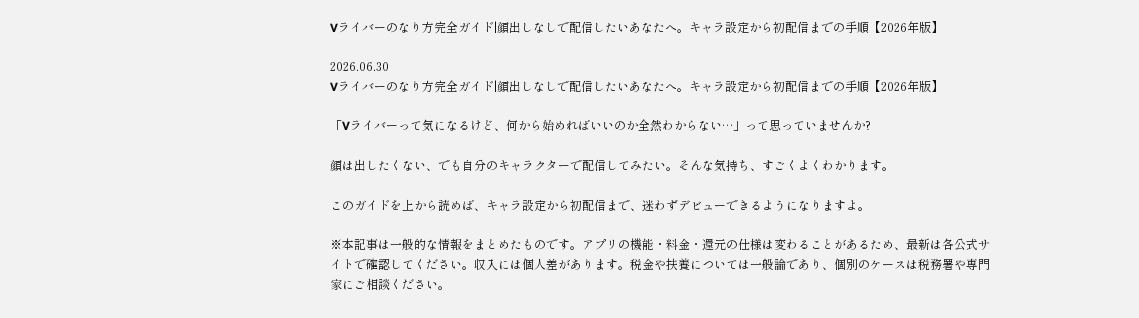Vライバーのなり方完全ガイド|顔出しなしで配信したいあなたへ。キャラ設定から初配信までの手順【2026年版】

2026.06.30
Vライバーのなり方完全ガイド|顔出しなしで配信したいあなたへ。キャラ設定から初配信までの手順【2026年版】

「Vライバーって気になるけど、何から始めればいいのか全然わからない…」って思っていませんか?

顔は出したくない、でも自分のキャラクターで配信してみたい。そんな気持ち、すごくよくわかります。

このガイドを上から読めば、キャラ設定から初配信まで、迷わずデビューできるようになりますよ。

※本記事は一般的な情報をまとめたものです。アプリの機能・料金・還元の仕様は変わることがあるため、最新は各公式サイトで確認してください。収入には個人差があります。税金や扶養については一般論であり、個別のケースは税務署や専門家にご相談ください。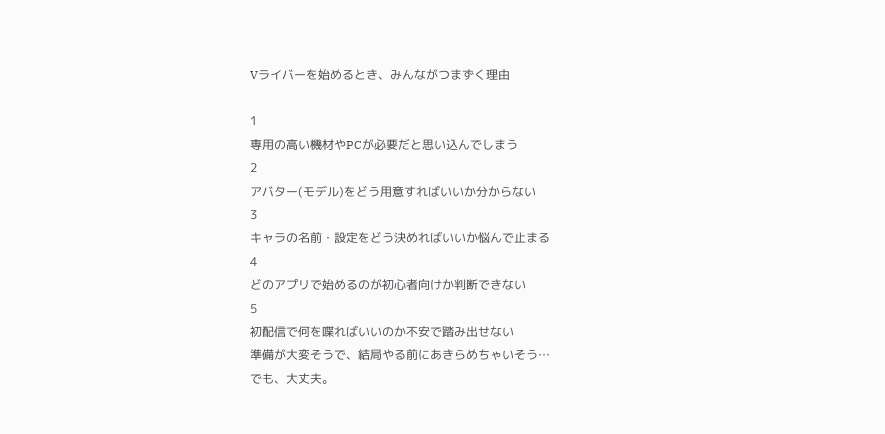Vライバーを始めるとき、みんながつまずく理由

1
専用の高い機材やPCが必要だと思い込んでしまう
2
アバター(モデル)をどう用意すればいいか分からない
3
キャラの名前・設定をどう決めればいいか悩んで止まる
4
どのアプリで始めるのが初心者向けか判断できない
5
初配信で何を喋ればいいのか不安で踏み出せない
準備が大変そうで、結局やる前にあきらめちゃいそう…
でも、大丈夫。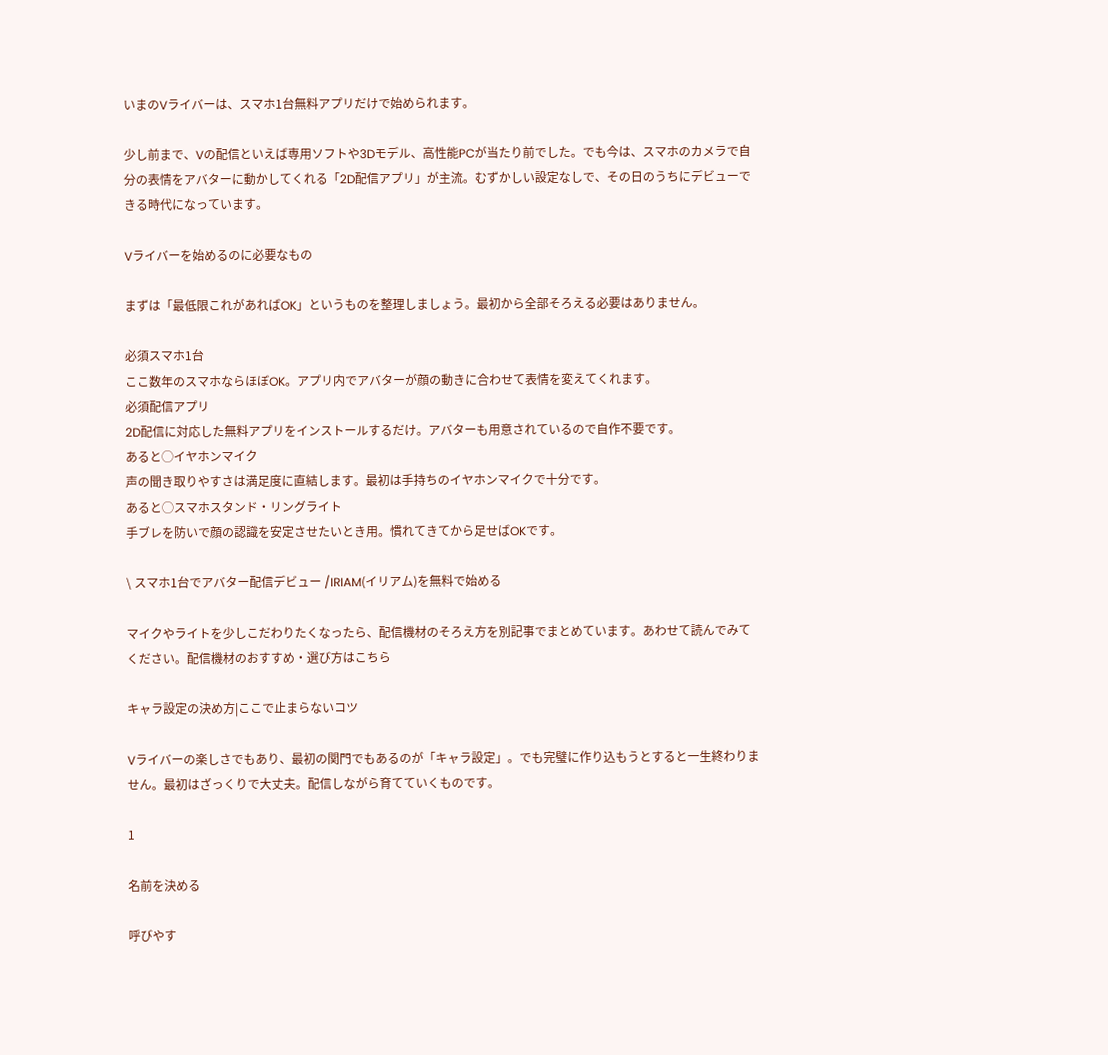いまのVライバーは、スマホ1台無料アプリだけで始められます。

少し前まで、Vの配信といえば専用ソフトや3Dモデル、高性能PCが当たり前でした。でも今は、スマホのカメラで自分の表情をアバターに動かしてくれる「2D配信アプリ」が主流。むずかしい設定なしで、その日のうちにデビューできる時代になっています。

Vライバーを始めるのに必要なもの

まずは「最低限これがあればOK」というものを整理しましょう。最初から全部そろえる必要はありません。

必須スマホ1台
ここ数年のスマホならほぼOK。アプリ内でアバターが顔の動きに合わせて表情を変えてくれます。
必須配信アプリ
2D配信に対応した無料アプリをインストールするだけ。アバターも用意されているので自作不要です。
あると◯イヤホンマイク
声の聞き取りやすさは満足度に直結します。最初は手持ちのイヤホンマイクで十分です。
あると◯スマホスタンド・リングライト
手ブレを防いで顔の認識を安定させたいとき用。慣れてきてから足せばOKです。

\ スマホ1台でアバター配信デビュー /IRIAM(イリアム)を無料で始める

マイクやライトを少しこだわりたくなったら、配信機材のそろえ方を別記事でまとめています。あわせて読んでみてください。配信機材のおすすめ・選び方はこちら

キャラ設定の決め方|ここで止まらないコツ

Vライバーの楽しさでもあり、最初の関門でもあるのが「キャラ設定」。でも完璧に作り込もうとすると一生終わりません。最初はざっくりで大丈夫。配信しながら育てていくものです。

1

名前を決める

呼びやす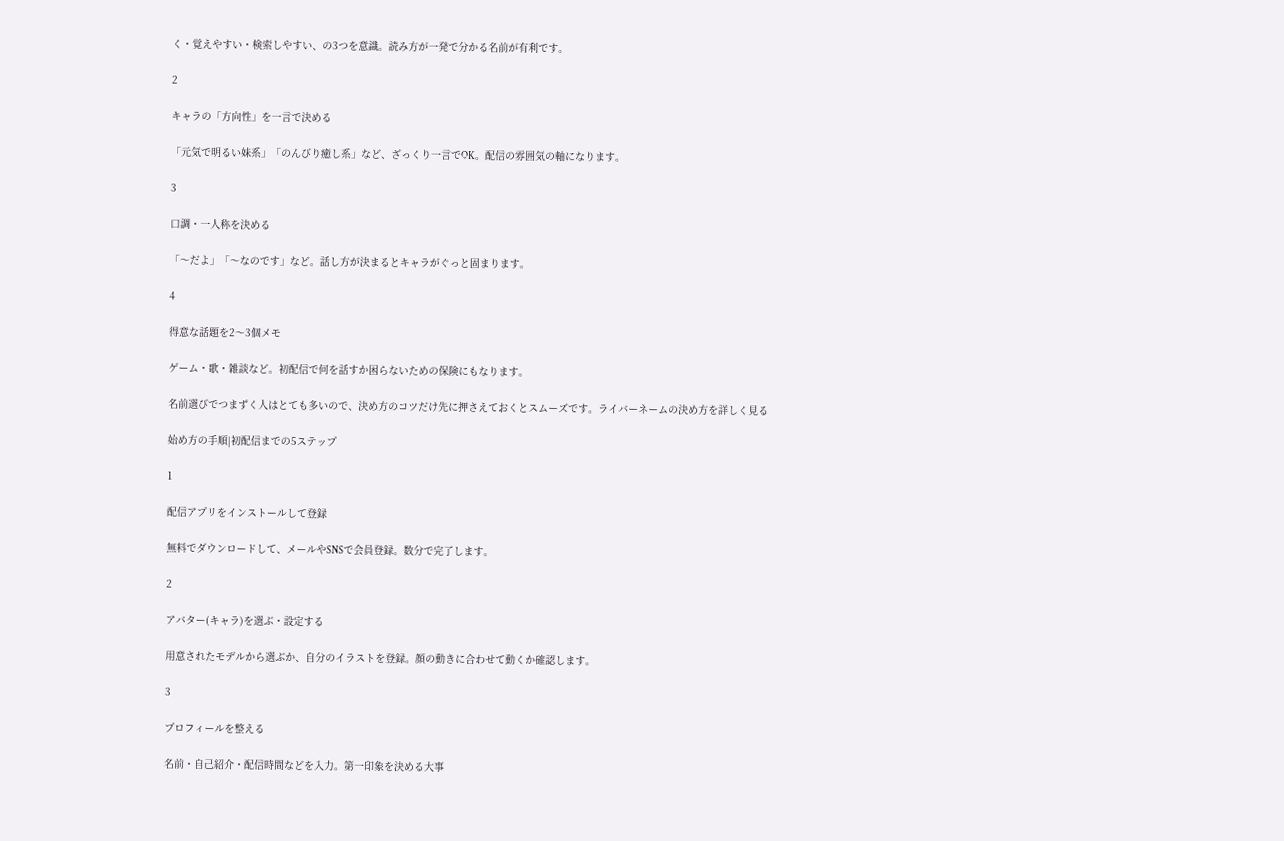く・覚えやすい・検索しやすい、の3つを意識。読み方が一発で分かる名前が有利です。

2

キャラの「方向性」を一言で決める

「元気で明るい妹系」「のんびり癒し系」など、ざっくり一言でOK。配信の雰囲気の軸になります。

3

口調・一人称を決める

「〜だよ」「〜なのです」など。話し方が決まるとキャラがぐっと固まります。

4

得意な話題を2〜3個メモ

ゲーム・歌・雑談など。初配信で何を話すか困らないための保険にもなります。

名前選びでつまずく人はとても多いので、決め方のコツだけ先に押さえておくとスムーズです。ライバーネームの決め方を詳しく見る

始め方の手順|初配信までの5ステップ

1

配信アプリをインストールして登録

無料でダウンロードして、メールやSNSで会員登録。数分で完了します。

2

アバター(キャラ)を選ぶ・設定する

用意されたモデルから選ぶか、自分のイラストを登録。顔の動きに合わせて動くか確認します。

3

プロフィールを整える

名前・自己紹介・配信時間などを入力。第一印象を決める大事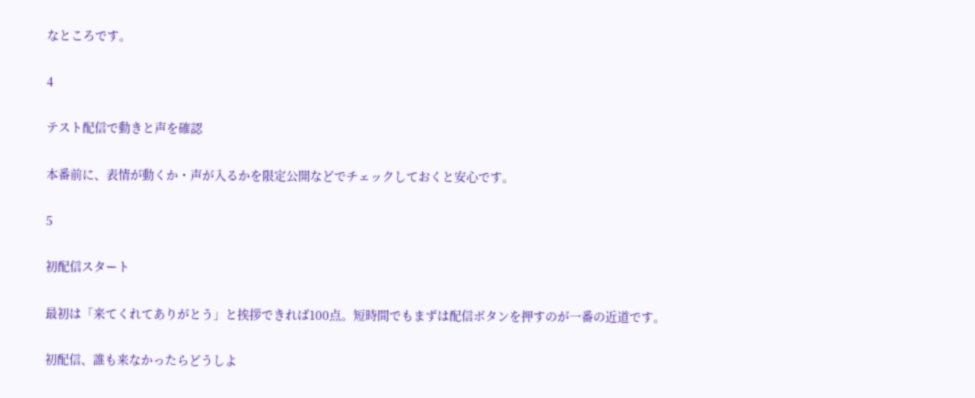なところです。

4

テスト配信で動きと声を確認

本番前に、表情が動くか・声が入るかを限定公開などでチェックしておくと安心です。

5

初配信スタート

最初は「来てくれてありがとう」と挨拶できれば100点。短時間でもまずは配信ボタンを押すのが一番の近道です。

初配信、誰も来なかったらどうしよ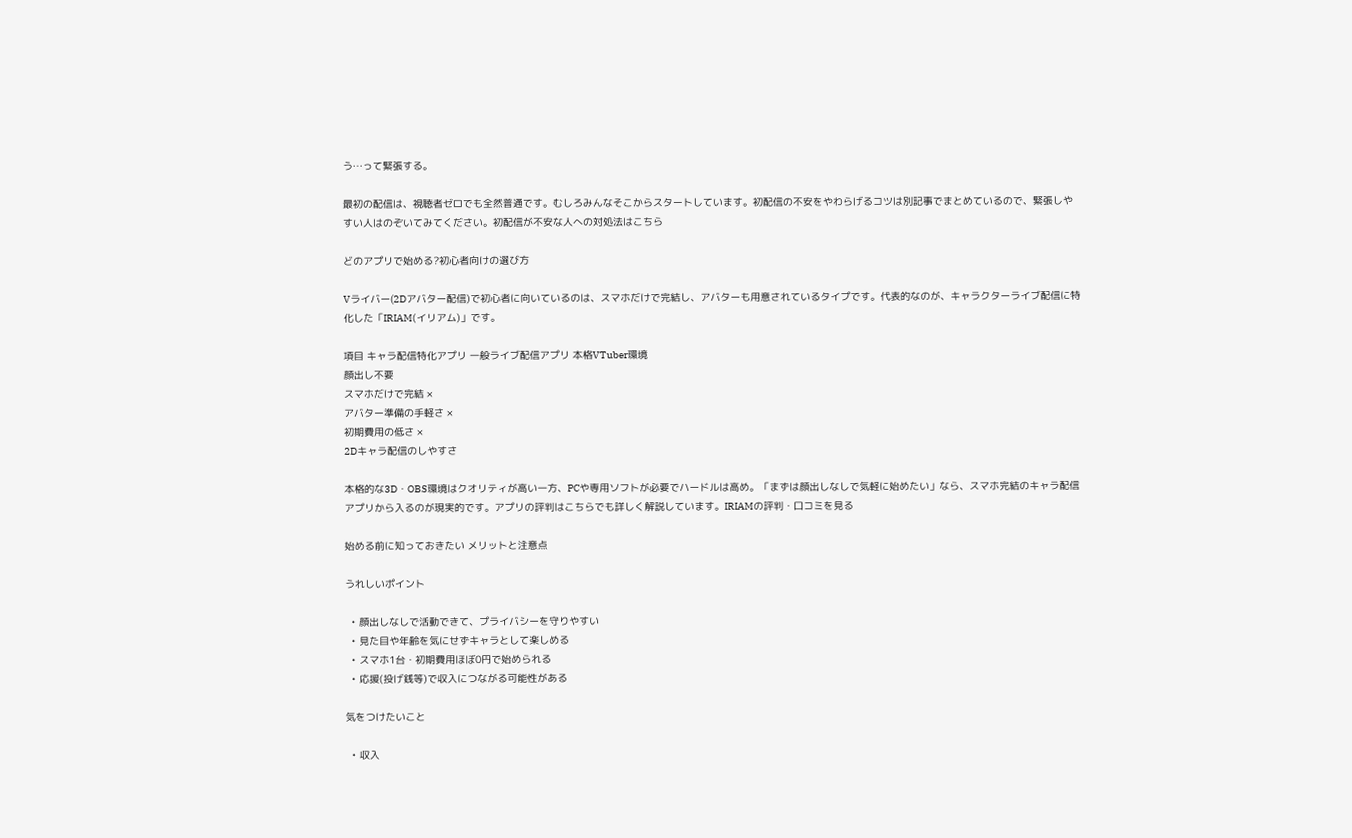う…って緊張する。

最初の配信は、視聴者ゼロでも全然普通です。むしろみんなそこからスタートしています。初配信の不安をやわらげるコツは別記事でまとめているので、緊張しやすい人はのぞいてみてください。初配信が不安な人への対処法はこちら

どのアプリで始める?初心者向けの選び方

Vライバー(2Dアバター配信)で初心者に向いているのは、スマホだけで完結し、アバターも用意されているタイプです。代表的なのが、キャラクターライブ配信に特化した「IRIAM(イリアム)」です。

項目 キャラ配信特化アプリ 一般ライブ配信アプリ 本格VTuber環境
顔出し不要
スマホだけで完結 ×
アバター準備の手軽さ ×
初期費用の低さ ×
2Dキャラ配信のしやすさ

本格的な3D・OBS環境はクオリティが高い一方、PCや専用ソフトが必要でハードルは高め。「まずは顔出しなしで気軽に始めたい」なら、スマホ完結のキャラ配信アプリから入るのが現実的です。アプリの評判はこちらでも詳しく解説しています。IRIAMの評判・口コミを見る

始める前に知っておきたい メリットと注意点

うれしいポイント

  • 顔出しなしで活動できて、プライバシーを守りやすい
  • 見た目や年齢を気にせずキャラとして楽しめる
  • スマホ1台・初期費用ほぼ0円で始められる
  • 応援(投げ銭等)で収入につながる可能性がある

気をつけたいこと

  • 収入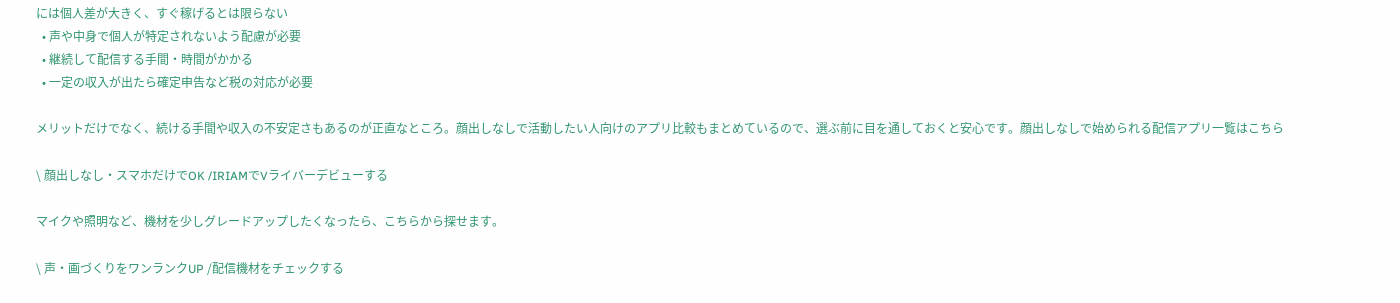には個人差が大きく、すぐ稼げるとは限らない
  • 声や中身で個人が特定されないよう配慮が必要
  • 継続して配信する手間・時間がかかる
  • 一定の収入が出たら確定申告など税の対応が必要

メリットだけでなく、続ける手間や収入の不安定さもあるのが正直なところ。顔出しなしで活動したい人向けのアプリ比較もまとめているので、選ぶ前に目を通しておくと安心です。顔出しなしで始められる配信アプリ一覧はこちら

\ 顔出しなし・スマホだけでOK /IRIAMでVライバーデビューする

マイクや照明など、機材を少しグレードアップしたくなったら、こちらから探せます。

\ 声・画づくりをワンランクUP /配信機材をチェックする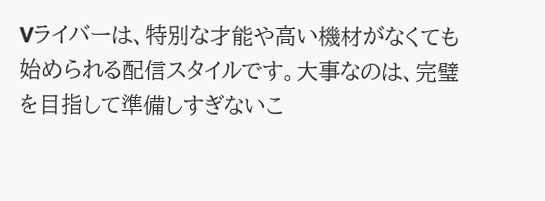Vライバーは、特別な才能や高い機材がなくても始められる配信スタイルです。大事なのは、完璧を目指して準備しすぎないこ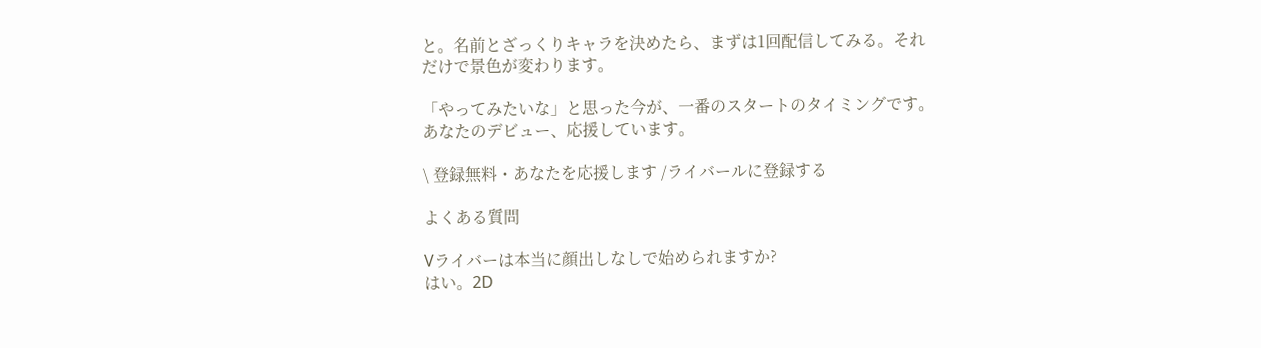と。名前とざっくりキャラを決めたら、まずは1回配信してみる。それだけで景色が変わります。

「やってみたいな」と思った今が、一番のスタートのタイミングです。あなたのデビュー、応援しています。

\ 登録無料・あなたを応援します /ライバールに登録する

よくある質問

Vライバーは本当に顔出しなしで始められますか?
はい。2D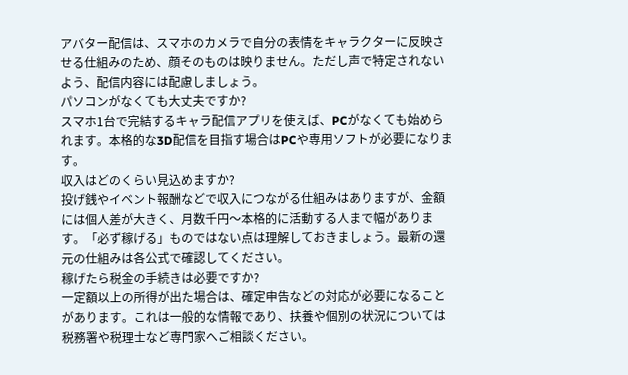アバター配信は、スマホのカメラで自分の表情をキャラクターに反映させる仕組みのため、顔そのものは映りません。ただし声で特定されないよう、配信内容には配慮しましょう。
パソコンがなくても大丈夫ですか?
スマホ1台で完結するキャラ配信アプリを使えば、PCがなくても始められます。本格的な3D配信を目指す場合はPCや専用ソフトが必要になります。
収入はどのくらい見込めますか?
投げ銭やイベント報酬などで収入につながる仕組みはありますが、金額には個人差が大きく、月数千円〜本格的に活動する人まで幅があります。「必ず稼げる」ものではない点は理解しておきましょう。最新の還元の仕組みは各公式で確認してください。
稼げたら税金の手続きは必要ですか?
一定額以上の所得が出た場合は、確定申告などの対応が必要になることがあります。これは一般的な情報であり、扶養や個別の状況については税務署や税理士など専門家へご相談ください。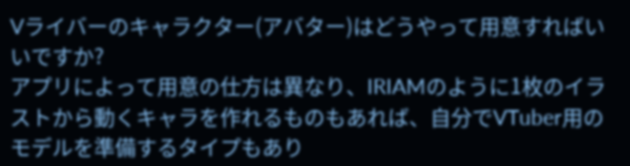Vライバーのキャラクター(アバター)はどうやって用意すればいいですか?
アプリによって用意の仕方は異なり、IRIAMのように1枚のイラストから動くキャラを作れるものもあれば、自分でVTuber用のモデルを準備するタイプもあり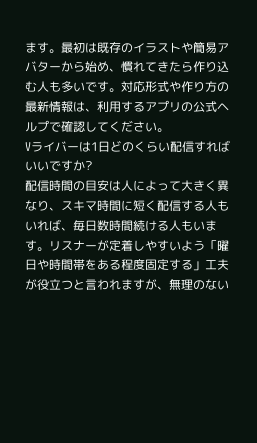ます。最初は既存のイラストや簡易アバターから始め、慣れてきたら作り込む人も多いです。対応形式や作り方の最新情報は、利用するアプリの公式ヘルプで確認してください。
Vライバーは1日どのくらい配信すればいいですか?
配信時間の目安は人によって大きく異なり、スキマ時間に短く配信する人もいれば、毎日数時間続ける人もいます。リスナーが定着しやすいよう「曜日や時間帯をある程度固定する」工夫が役立つと言われますが、無理のない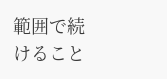範囲で続けること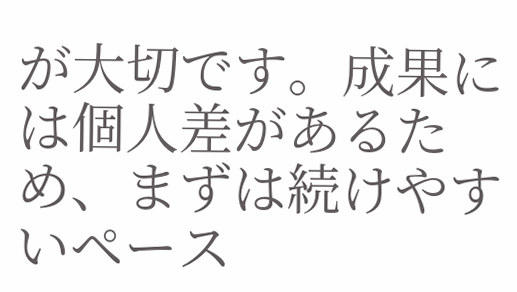が大切です。成果には個人差があるため、まずは続けやすいペース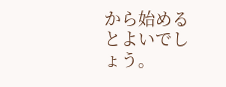から始めるとよいでしょう。